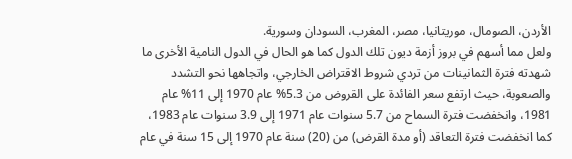الأردن، الصومال، موريتانيا، مصر، المغرب، السودان وسورية.
ولعل مما أسهم في بروز أزمة ديون تلك الدول كما هو الحال في الدول النامية الأخرى ما شهدته فترة الثمانينات من تردي شروط الاقتراض الخارجي، واتجاهها نحو التشدد والصعوبة، حيث ارتفع سعر الفائدة على القروض من 5.3% عام 1970 إلى 11% عام 1981، وانخفضت فترة السماح من 5.7 سنوات عام 1971 إلى 3.9 سنوات عام 1983، كما انخفضت فترة التعاقد (أو مدة القرض) من (20) سنة عام 1970 إلى 15 سنة في عام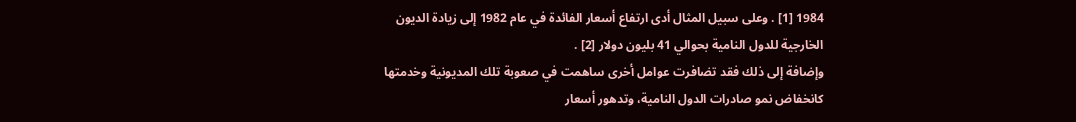1984 [1] . وعلى سبيل المثال أدى ارتفاع أسعار الفائدة في عام 1982 إلى زيادة الديون الخارجية للدول النامية بحوالي 41 بليون دولار [2] .
وإضافة إلى ذلك فقد تضافرت عوامل أخرى ساهمت في صعوبة تلك المديونية وخدمتها كانخفاض نمو صادرات الدول النامية، وتدهور أسعار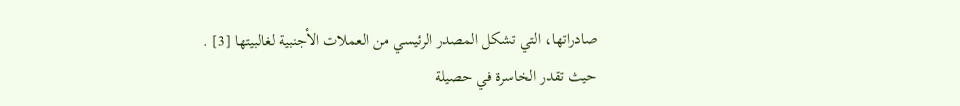صادراتها، التي تشكل المصدر الرئيسي من العملات الأجنبية لغالبيتها [3] . حيث تقدر الخاسرة في حصيلة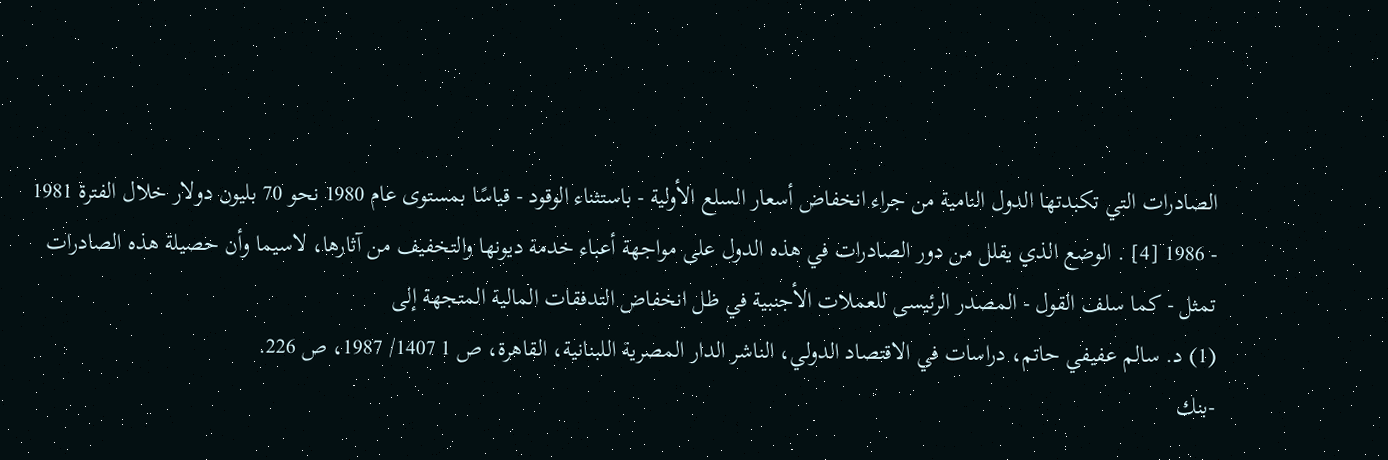الصادرات التي تكبدتها الدول النامية من جراء انخفاض أسعار السلع الأولية - باستثناء الوقود - قياسًا بمستوى عام 1980 نحو 70 بليون دولار خلال الفترة 1981 - 1986 [4] . الوضع الذي يقلل من دور الصادرات في هذه الدول على مواجهة أعباء خدمة ديونها والتخفيف من آثارها، لاسيما وأن حصيلة هذه الصادرات تمثل - كما سلف القول - المصدر الرئيسى للعملات الأجنبية في ظل انخفاض التدفقات المالية المتجهة إلى
(1) د. سالم عفيفي حاتم، دراسات في الاقتصاد الدولي، الناشر الدار المصرية اللبنانية، القاهرة، ص 1 1407/ 1987، ص 226.
-بنك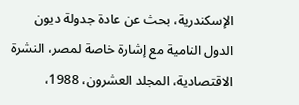الإسكندرية، بحث عن عادة جدولة ديون الدول النامية مع إشارة خاصة لمصر، النشرة الاقتصادية، المجلد العشرون، 1988،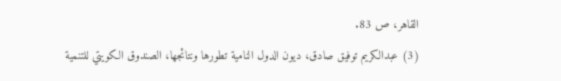القاهر، ص 83.
(3) عبدالكريم توفيق صادق، ديون الدول النامية تطورها ونتائجها، الصندوق الكويتي للتنمية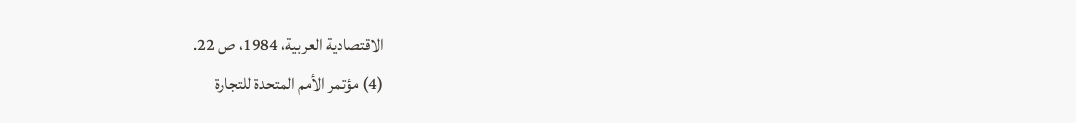الاقتصادية العربية، 1984، ص 22.
(4) مؤتمر الأمم المتحدة للتجارة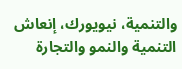والتنمية، نيويورك، إنعاش التنمية والنمو والتجارة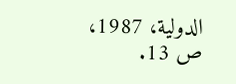الدولية، 1987، ص 13.